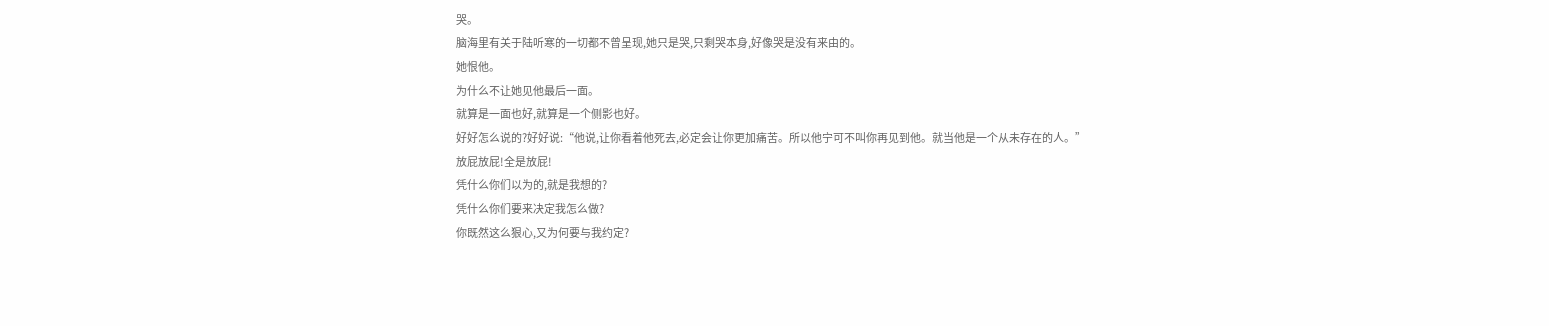哭。
脑海里有关于陆听寒的一切都不曾呈现,她只是哭,只剩哭本身,好像哭是没有来由的。
她恨他。
为什么不让她见他最后一面。
就算是一面也好,就算是一个侧影也好。
好好怎么说的?好好说:“他说,让你看着他死去,必定会让你更加痛苦。所以他宁可不叫你再见到他。就当他是一个从未存在的人。”
放屁放屁!全是放屁!
凭什么你们以为的,就是我想的?
凭什么你们要来决定我怎么做?
你既然这么狠心,又为何要与我约定?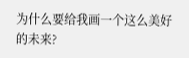为什么要给我画一个这么美好的未来?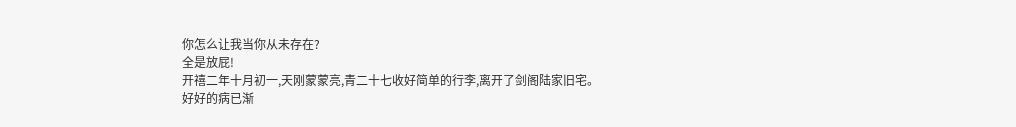你怎么让我当你从未存在?
全是放屁!
开禧二年十月初一,天刚蒙蒙亮,青二十七收好简单的行李,离开了剑阁陆家旧宅。
好好的病已渐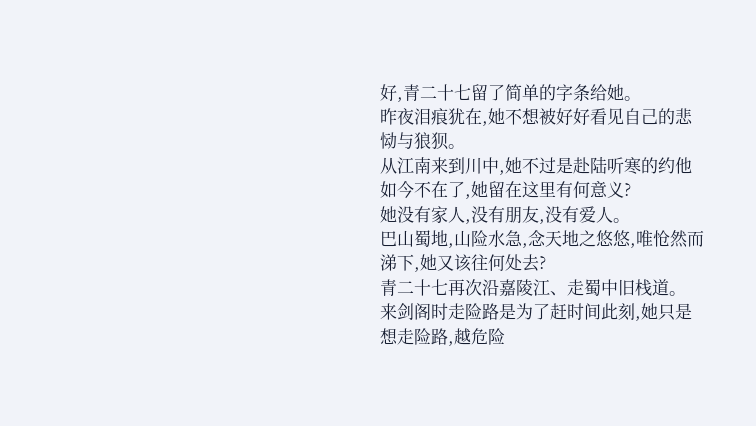好,青二十七留了简单的字条给她。
昨夜泪痕犹在,她不想被好好看见自己的悲恸与狼狈。
从江南来到川中,她不过是赴陆听寒的约他如今不在了,她留在这里有何意义?
她没有家人,没有朋友,没有爱人。
巴山蜀地,山险水急,念天地之悠悠,唯怆然而涕下,她又该往何处去?
青二十七再次沿嘉陵江、走蜀中旧栈道。
来剑阁时走险路是为了赶时间此刻,她只是想走险路,越危险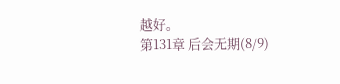越好。
第131章 后会无期(8/9)